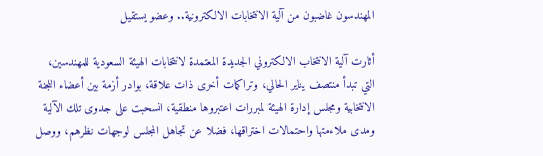المهندسون غاضبون من آلية الانتخابات الالكترونية.. وعضو يستقيل

أثارت آلية الانتخاب الالكتروني الجديدة المعتمدة لانتخابات الهيئة السعودية للمهندسين، التي تبدأ منتصف يناير الحالي، وتراكمات أخرى ذات علاقة، بوادر أزمة بين أعضاء اللجنة الانتخابية ومجلس إدارة الهيئة لمبررات اعتبروها منطقية، انسحبت على جدوى تلك الآلية ومدى ملاءمتها واحتمالات اختراقها، فضلا عن تجاهل المجلس لوجهات نظرهم، ووصل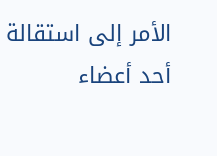الأمر إلى استقالة أحد أعضاء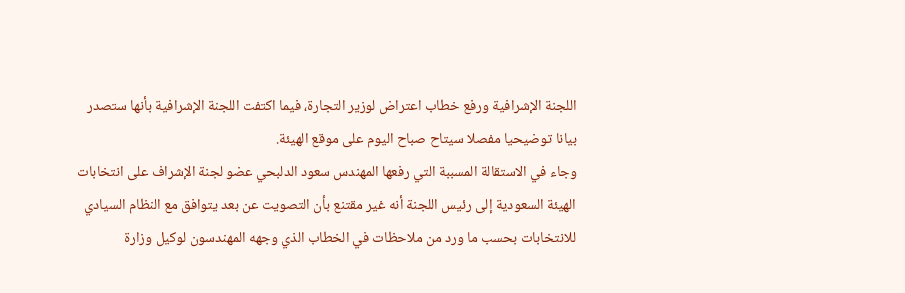اللجنة الإشرافية ورفع خطاب اعتراض لوزير التجارة، فيما اكتفت اللجنة الإشرافية بأنها ستصدر بيانا توضيحيا مفصلا سيتاح صباح اليوم على موقع الهيئة.
وجاء في الاستقالة المسببة التي رفعها المهندس سعود الدلبحي عضو لجنة الإشراف على انتخابات الهيئة السعودية إلى رئيس اللجنة أنه غير مقتنع بأن التصويت عن بعد يتوافق مع النظام السيادي للانتخابات بحسب ما ورد من ملاحظات في الخطاب الذي وجهه المهندسون لوكيل وزارة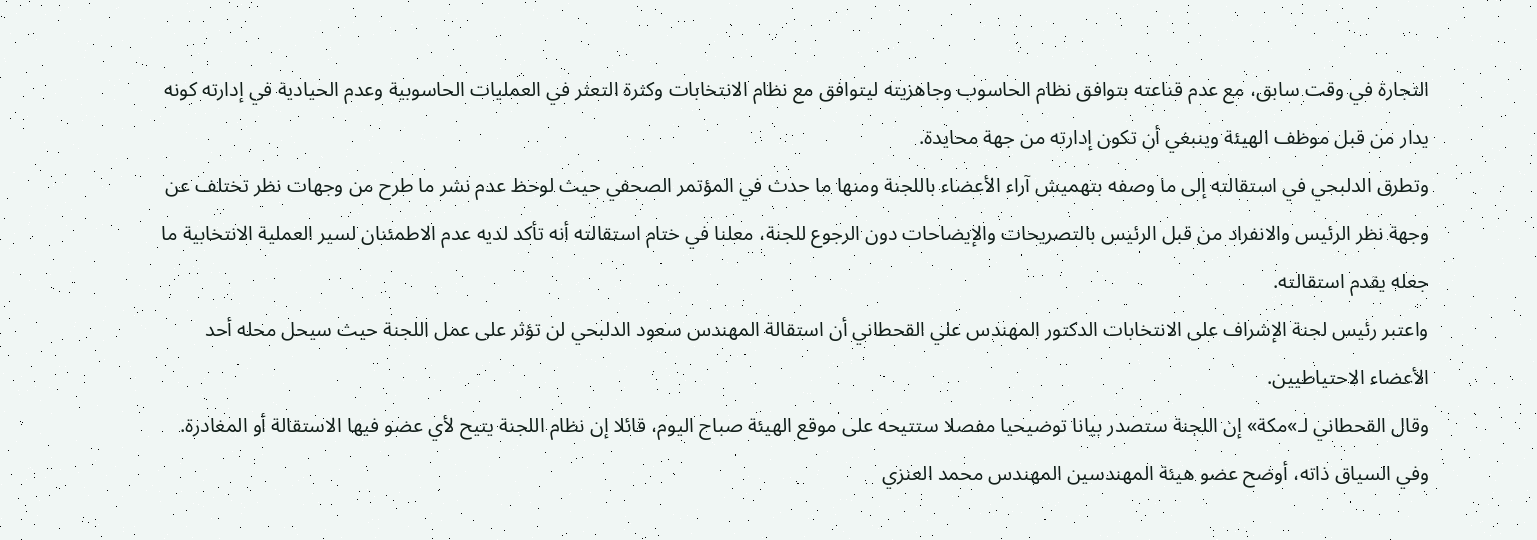التجارة في وقت سابق، مع عدم قناعته بتوافق نظام الحاسوب وجاهزيته ليتوافق مع نظام الانتخابات وكثرة التعثر في العمليات الحاسوبية وعدم الحيادية في إدارته كونه يدار من قبل موظف الهيئة وينبغي أن تكون إدارته من جهة محايدة.
وتطرق الدلبحي في استقالته إلى ما وصفه بتهميش آراء الأعضاء باللجنة ومنها ما حدث في المؤتمر الصحفي حيث لوحظ عدم نشر ما طرح من وجهات نظر تختلف عن وجهة نظر الرئيس والانفراد من قبل الرئيس بالتصريحات والإيضاحات دون الرجوع للجنة، معلنا في ختام استقالته أنه تأكد لديه عدم الاطمئنان لسير العملية الانتخابية ما جعله يقدم استقالته.
واعتبر رئيس لجنة الإشراف على الانتخابات الدكتور المهندس علي القحطاني أن استقالة المهندس سعود الدلبحي لن تؤثر على عمل اللجنة حيث سيحل محله أحد الأعضاء الاحتياطيين.
وقال القحطاني لـ»مكة» إن اللجنة ستصدر بيانا توضيحيا مفصلا ستتيحه على موقع الهيئة صباح اليوم، قائلا إن نظام اللجنة يتيح لأي عضو فيها الاستقالة أو المغادرة.
وفي السياق ذاته، أوضح عضو هيئة المهندسين المهندس محمد العنزي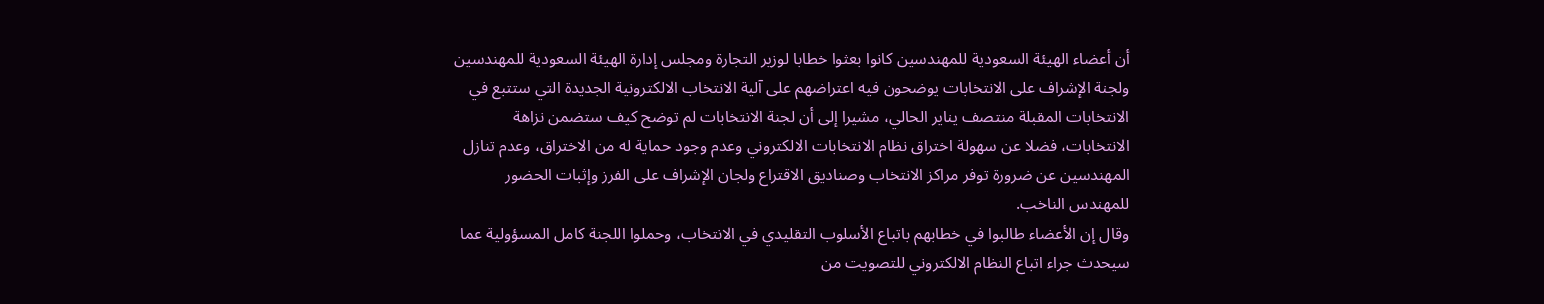أن أعضاء الهيئة السعودية للمهندسين كانوا بعثوا خطابا لوزير التجارة ومجلس إدارة الهيئة السعودية للمهندسين ولجنة الإشراف على الانتخابات يوضحون فيه اعتراضهم على آلية الانتخاب الالكترونية الجديدة التي ستتبع في الانتخابات المقبلة منتصف يناير الحالي، مشيرا إلى أن لجنة الانتخابات لم توضح كيف ستضمن نزاهة الانتخابات، فضلا عن سهولة اختراق نظام الانتخابات الالكتروني وعدم وجود حماية له من الاختراق، وعدم تنازل المهندسين عن ضرورة توفر مراكز الانتخاب وصناديق الاقتراع ولجان الإشراف على الفرز وإثبات الحضور للمهندس الناخب.
وقال إن الأعضاء طالبوا في خطابهم باتباع الأسلوب التقليدي في الانتخاب، وحملوا اللجنة كامل المسؤولية عما سيحدث جراء اتباع النظام الالكتروني للتصويت من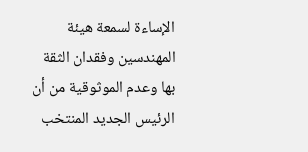الإساءة لسمعة هيئة المهندسين وفقدان الثقة بها وعدم الموثوقية من أن الرئيس الجديد المنتخب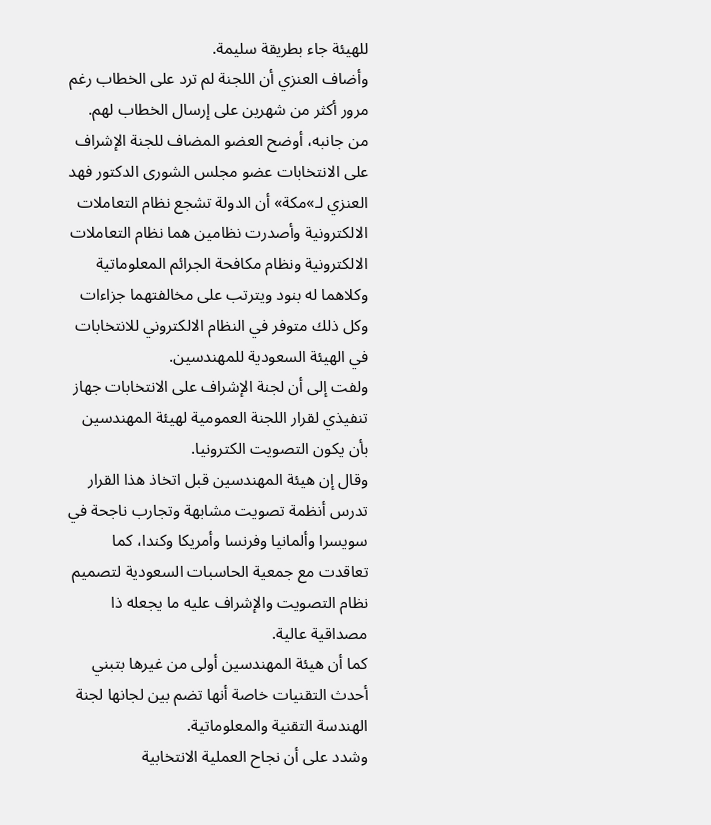للهيئة جاء بطريقة سليمة.
وأضاف العنزي أن اللجنة لم ترد على الخطاب رغم مرور أكثر من شهرين على إرسال الخطاب لهم.
من جانبه، أوضح العضو المضاف للجنة الإشراف على الانتخابات عضو مجلس الشورى الدكتور فهد العنزي لـ»مكة» أن الدولة تشجع نظام التعاملات الالكترونية وأصدرت نظامين هما نظام التعاملات الالكترونية ونظام مكافحة الجرائم المعلوماتية وكلاهما له بنود ويترتب على مخالفتهما جزاءات وكل ذلك متوفر في النظام الالكتروني للانتخابات في الهيئة السعودية للمهندسين.
ولفت إلى أن لجنة الإشراف على الانتخابات جهاز تنفيذي لقرار اللجنة العمومية لهيئة المهندسين بأن يكون التصويت الكترونيا.
وقال إن هيئة المهندسين قبل اتخاذ هذا القرار تدرس أنظمة تصويت مشابهة وتجارب ناجحة في سويسرا وألمانيا وفرنسا وأمريكا وكندا، كما تعاقدت مع جمعية الحاسبات السعودية لتصميم نظام التصويت والإشراف عليه ما يجعله ذا مصداقية عالية.
كما أن هيئة المهندسين أولى من غيرها بتبني أحدث التقنيات خاصة أنها تضم بين لجانها لجنة الهندسة التقنية والمعلوماتية.
وشدد على أن نجاح العملية الانتخابية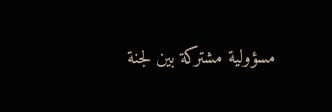مسؤولية مشتركة بين لجنة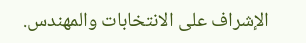الإشراف على الانتخابات والمهندس.